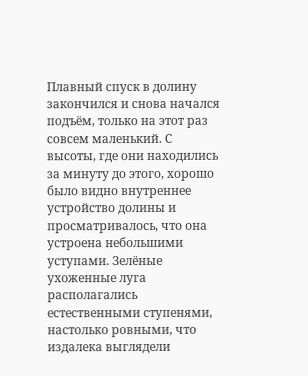Плавный спуск в долину закончился и снова начался подъём, только на этот раз совсем маленький. С высоты, где они находились за минуту до этого, хорошо было видно внутреннее устройство долины и просматривалось, что она устроена небольшими уступами. Зелёные ухоженные луга располагались естественными ступенями, настолько ровными, что издалека выглядели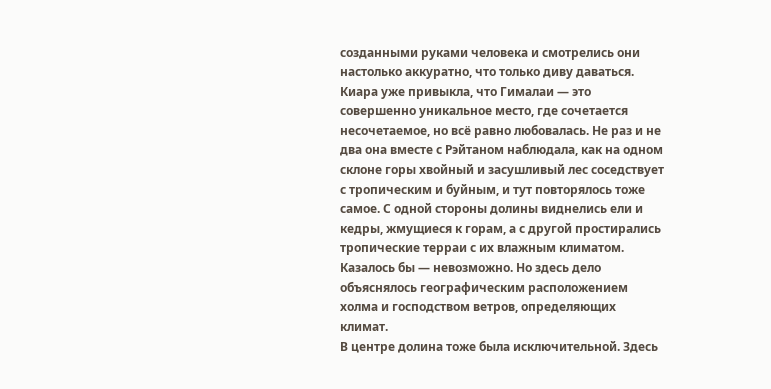созданными руками человека и смотрелись они настолько аккуратно, что только диву даваться. Киара уже привыкла, что Гималаи — это совершенно уникальное место, где сочетается несочетаемое, но всё равно любовалась. Не раз и не два она вместе с Рэйтаном наблюдала, как на одном склоне горы хвойный и засушливый лес соседствует с тропическим и буйным, и тут повторялось тоже самое. С одной стороны долины виднелись ели и кедры, жмущиеся к горам, а с другой простирались тропические терраи с их влажным климатом. Казалось бы — невозможно. Но здесь дело объяснялось географическим расположением холма и господством ветров, определяющих климат.
В центре долина тоже была исключительной. Здесь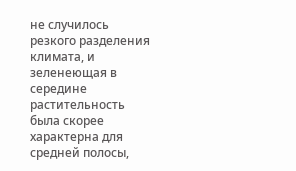не случилось резкого разделения климата, и зеленеющая в середине растительность была скорее характерна для средней полосы,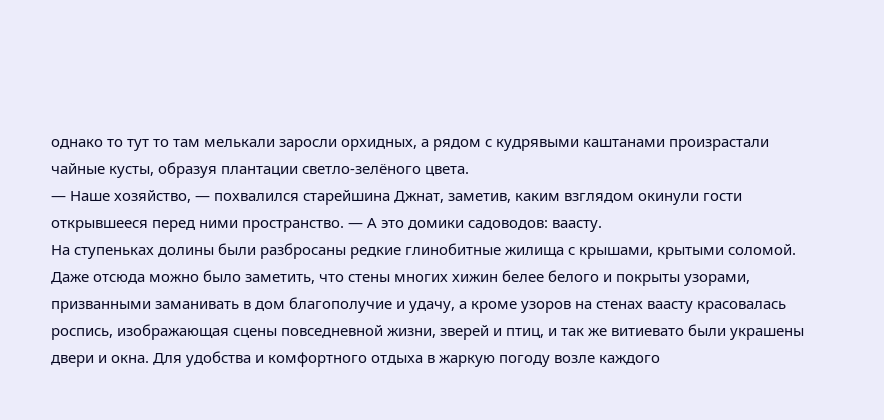однако то тут то там мелькали заросли орхидных, а рядом с кудрявыми каштанами произрастали чайные кусты, образуя плантации светло-зелёного цвета.
— Наше хозяйство, — похвалился старейшина Джнат, заметив, каким взглядом окинули гости открывшееся перед ними пространство. — А это домики садоводов: ваасту.
На ступеньках долины были разбросаны редкие глинобитные жилища с крышами, крытыми соломой. Даже отсюда можно было заметить, что стены многих хижин белее белого и покрыты узорами, призванными заманивать в дом благополучие и удачу, а кроме узоров на стенах ваасту красовалась роспись, изображающая сцены повседневной жизни, зверей и птиц, и так же витиевато были украшены двери и окна. Для удобства и комфортного отдыха в жаркую погоду возле каждого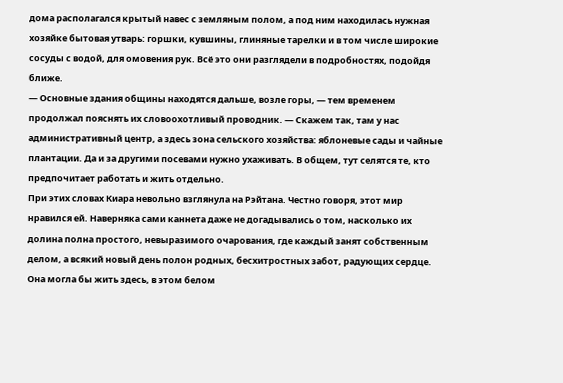дома располагался крытый навес с земляным полом, а под ним находилась нужная хозяйке бытовая утварь: горшки, кувшины, глиняные тарелки и в том числе широкие сосуды с водой, для омовения рук. Всё это они разглядели в подробностях, подойдя ближе.
— Основные здания общины находятся дальше, возле горы, — тем временем продолжал пояснять их словоохотливый проводник. — Скажем так, там у нас административный центр, а здесь зона сельского хозяйства: яблоневые сады и чайные плантации. Да и за другими посевами нужно ухаживать. В общем, тут селятся те, кто предпочитает работать и жить отдельно.
При этих словах Киара невольно взглянула на Рэйтана. Честно говоря, этот мир нравился ей. Наверняка сами каннета даже не догадывались о том, насколько их долина полна простого, невыразимого очарования, где каждый занят собственным делом, а всякий новый день полон родных, бесхитростных забот, радующих сердце. Она могла бы жить здесь, в этом белом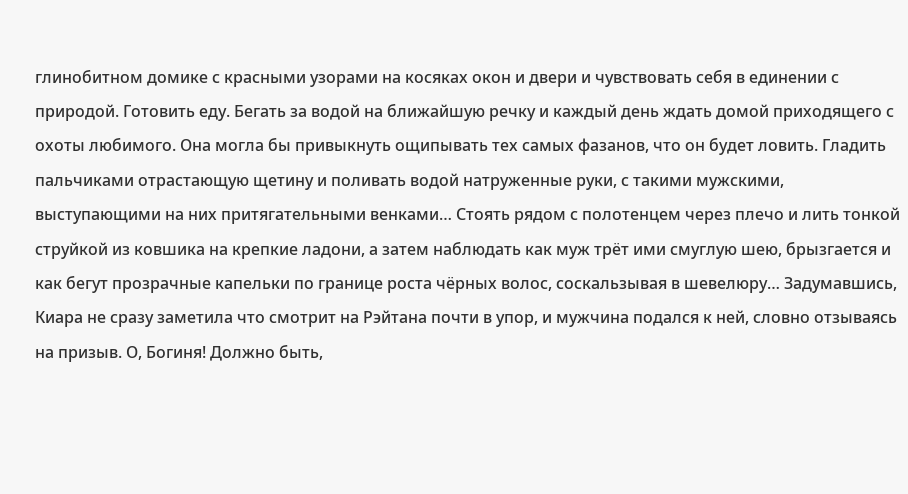глинобитном домике с красными узорами на косяках окон и двери и чувствовать себя в единении с природой. Готовить еду. Бегать за водой на ближайшую речку и каждый день ждать домой приходящего с охоты любимого. Она могла бы привыкнуть ощипывать тех самых фазанов, что он будет ловить. Гладить пальчиками отрастающую щетину и поливать водой натруженные руки, с такими мужскими, выступающими на них притягательными венками… Стоять рядом с полотенцем через плечо и лить тонкой струйкой из ковшика на крепкие ладони, а затем наблюдать как муж трёт ими смуглую шею, брызгается и как бегут прозрачные капельки по границе роста чёрных волос, соскальзывая в шевелюру… Задумавшись, Киара не сразу заметила что смотрит на Рэйтана почти в упор, и мужчина подался к ней, словно отзываясь на призыв. О, Богиня! Должно быть,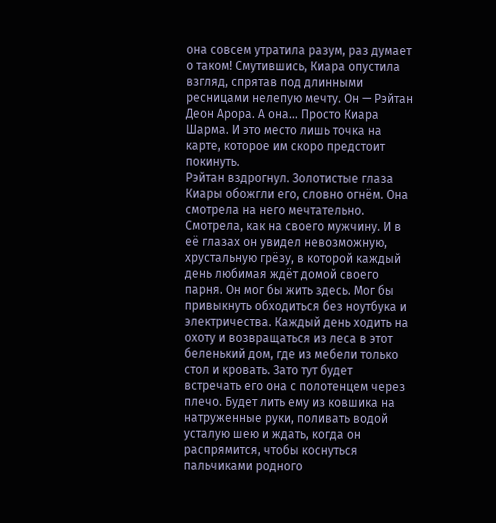она совсем утратила разум, раз думает о таком! Смутившись, Киара опустила взгляд, спрятав под длинными ресницами нелепую мечту. Он — Рэйтан Деон Арора. А она… Просто Киара Шарма. И это место лишь точка на карте, которое им скоро предстоит покинуть.
Рэйтан вздрогнул. Золотистые глаза Киары обожгли его, словно огнём. Она смотрела на него мечтательно. Смотрела, как на своего мужчину. И в её глазах он увидел невозможную, хрустальную грёзу, в которой каждый день любимая ждёт домой своего парня. Он мог бы жить здесь. Мог бы привыкнуть обходиться без ноутбука и электричества. Каждый день ходить на охоту и возвращаться из леса в этот беленький дом, где из мебели только стол и кровать. Зато тут будет встречать его она с полотенцем через плечо. Будет лить ему из ковшика на натруженные руки, поливать водой усталую шею и ждать, когда он распрямится, чтобы коснуться пальчиками родного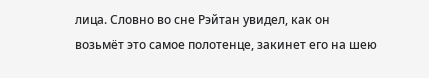лица. Словно во сне Рэйтан увидел, как он возьмёт это самое полотенце, закинет его на шею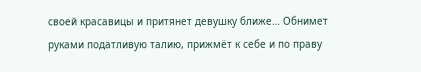своей красавицы и притянет девушку ближе… Обнимет руками податливую талию, прижмёт к себе и по праву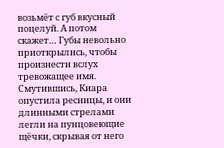возьмёт с губ вкусный поцелуй. А потом скажет… Губы невольно приоткрылись, чтобы произнести вслух тревожащее имя. Смутившись, Киара опустила ресницы, и они длинными стрелами легли на пунцовеющие щёчки, скрывая от него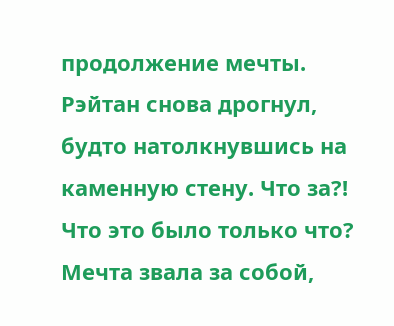продолжение мечты. Рэйтан снова дрогнул, будто натолкнувшись на каменную стену. Что за?! Что это было только что? Мечта звала за собой,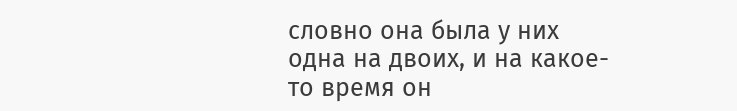словно она была у них одна на двоих, и на какое-то время он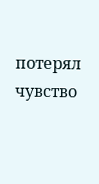потерял чувство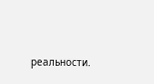реальности.